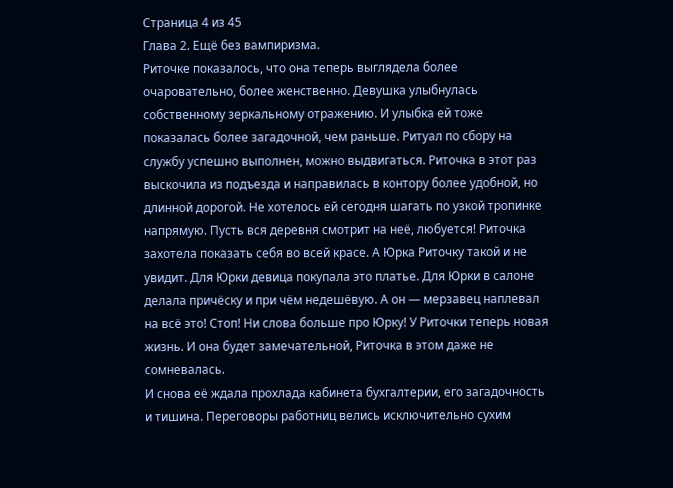Страница 4 из 45
Глава 2. Ещё без вампиризма.
Риточке показалось, что она теперь выглядела более очаровательно, более женственно. Девушка улыбнулась собственному зеркальному отражению. И улыбка ей тоже показалась более загадочной, чем раньше. Ритуал по сбору на службу успешно выполнен, можно выдвигаться. Риточка в этот раз выскочила из подъезда и направилась в контору более удобной, но длинной дорогой. Не хотелось ей сегодня шагать по узкой тропинке напрямую. Пусть вся деревня смотрит на неё, любуется! Риточка захотела показать себя во всей красе. А Юрка Риточку такой и не увидит. Для Юрки девица покупала это платье. Для Юрки в салоне делала причёску и при чём недешёвую. А он — мерзавец наплевал на всё это! Стоп! Ни слова больше про Юрку! У Риточки теперь новая жизнь. И она будет замечательной, Риточка в этом даже не сомневалась.
И снова её ждала прохлада кабинета бухгалтерии, его загадочность и тишина. Переговоры работниц велись исключительно сухим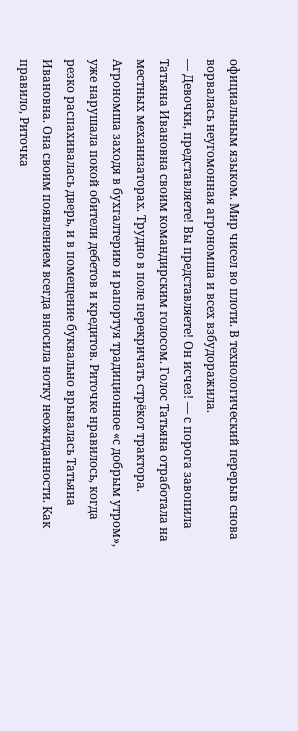официальным языком. Мир чисел во плоти. В технологический перерыв снова ворвалась неугомонная агрономша и всех взбудоражила.
— Девочки, представляете! Вы представляете! Он исчез! — с порога завопила Татьяна Ивановна своим командирским голосом. Голос Татьяна отработала на местных механизаторах. Трудно в поле перекричать стрёкот трактора. Агрономша заходя в бухгалтерию и рапортуя традиционное «с добрым утром», уже нарушала покой обители дебетов и кредитов. Риточке нравилось, когда резко распахивалась дверь, и в помещение буквально врывалась Татьяна Ивановна. Она своим появлением всегда вносила нотку неожиданности. Как правило, Риточка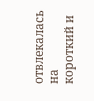отвлекалась на короткий и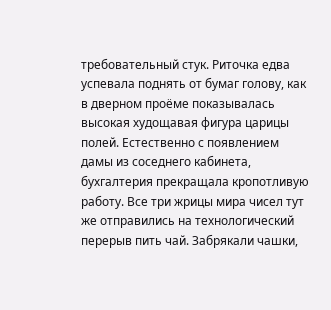требовательный стук. Риточка едва успевала поднять от бумаг голову, как в дверном проёме показывалась высокая худощавая фигура царицы полей. Естественно с появлением дамы из соседнего кабинета, бухгалтерия прекращала кропотливую работу. Все три жрицы мира чисел тут же отправились на технологический перерыв пить чай. Забрякали чашки,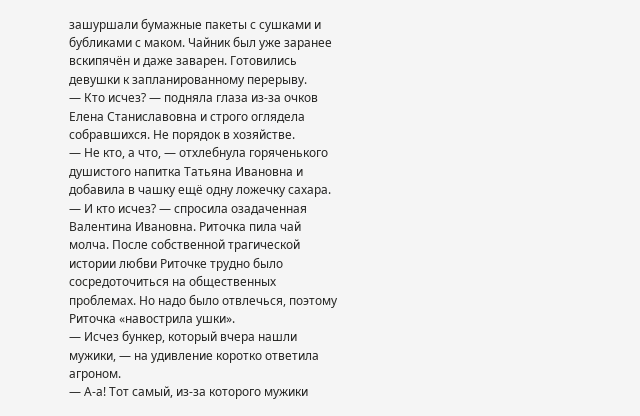зашуршали бумажные пакеты с сушками и бубликами с маком. Чайник был уже заранее вскипячён и даже заварен. Готовились девушки к запланированному перерыву.
— Кто исчез? — подняла глаза из-за очков Елена Станиславовна и строго оглядела собравшихся. Не порядок в хозяйстве.
— Не кто, а что, — отхлебнула горяченького душистого напитка Татьяна Ивановна и добавила в чашку ещё одну ложечку сахара.
— И кто исчез? — спросила озадаченная Валентина Ивановна. Риточка пила чай молча. После собственной трагической истории любви Риточке трудно было сосредоточиться на общественных проблемах. Но надо было отвлечься, поэтому Риточка «навострила ушки».
— Исчез бункер, который вчера нашли мужики, — на удивление коротко ответила агроном.
— А-а! Тот самый, из-за которого мужики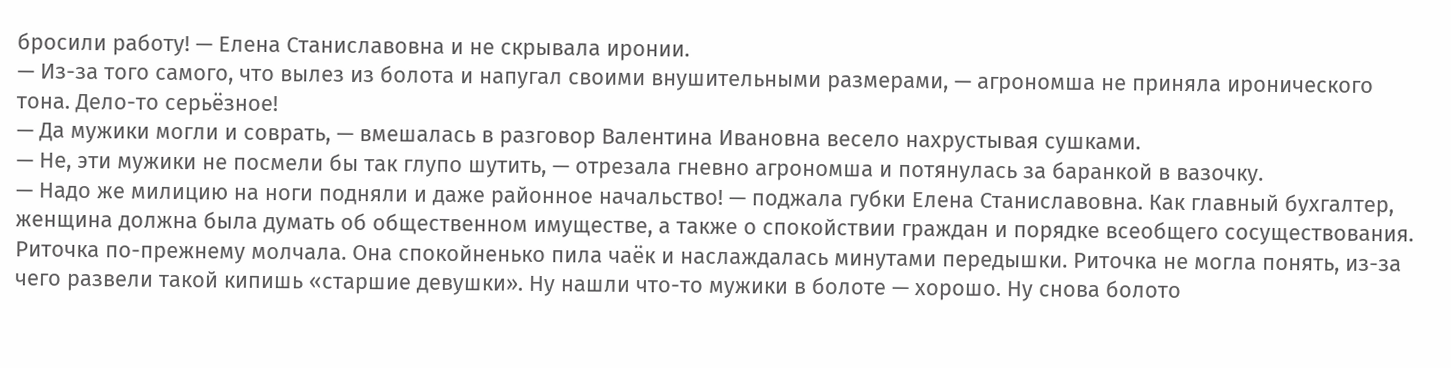бросили работу! — Елена Станиславовна и не скрывала иронии.
— Из-за того самого, что вылез из болота и напугал своими внушительными размерами, — агрономша не приняла иронического тона. Дело-то серьёзное!
— Да мужики могли и соврать, — вмешалась в разговор Валентина Ивановна весело нахрустывая сушками.
— Не, эти мужики не посмели бы так глупо шутить, — отрезала гневно агрономша и потянулась за баранкой в вазочку.
— Надо же милицию на ноги подняли и даже районное начальство! — поджала губки Елена Станиславовна. Как главный бухгалтер, женщина должна была думать об общественном имуществе, а также о спокойствии граждан и порядке всеобщего сосуществования. Риточка по-прежнему молчала. Она спокойненько пила чаёк и наслаждалась минутами передышки. Риточка не могла понять, из-за чего развели такой кипишь «старшие девушки». Ну нашли что-то мужики в болоте — хорошо. Ну снова болото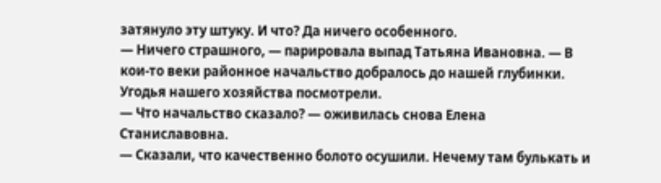затянуло эту штуку. И что? Да ничего особенного.
— Ничего страшного, — парировала выпад Татьяна Ивановна. — В кои-то веки районное начальство добралось до нашей глубинки. Угодья нашего хозяйства посмотрели.
— Что начальство сказало? — оживилась снова Елена Станиславовна.
— Сказали, что качественно болото осушили. Нечему там булькать и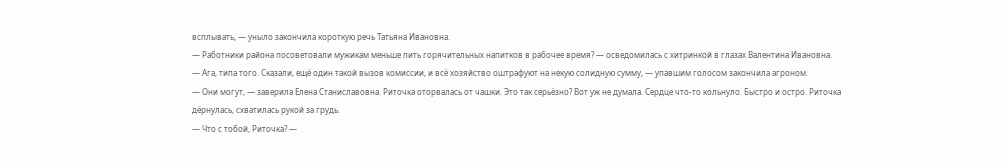всплывать, — уныло закончила короткую речь Татьяна Ивановна.
— Работники района посоветовали мужикам меньше пить горячительных напитков в рабочее время? — осведомилась с хитринкой в глазах Валентина Ивановна.
— Ага, типа того. Сказали, ещё один такой вызов комиссии, и всё хозяйство оштрафуют на некую солидную сумму, — упавшим голосом закончила агроном.
— Они могут, — заверила Елена Станиславовна. Риточка оторвалась от чашки. Это так серьёзно? Вот уж не думала. Сердце что-то кольнуло. Быстро и остро. Риточка дёрнулась, схватилась рукой за грудь.
— Что с тобой, Риточка? —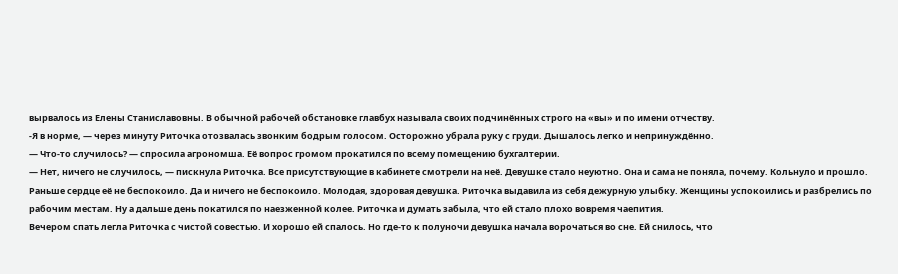вырвалось из Елены Станиславовны. В обычной рабочей обстановке главбух называла своих подчинённых строго на «вы» и по имени отчеству.
-Я в норме, — через минуту Риточка отозвалась звонким бодрым голосом. Осторожно убрала руку с груди. Дышалось легко и непринуждённо.
— Что-то случилось? — спросила агрономша. Её вопрос громом прокатился по всему помещению бухгалтерии.
— Нет, ничего не случилось, — пискнула Риточка. Все присутствующие в кабинете смотрели на неё. Девушке стало неуютно. Она и сама не поняла, почему. Кольнуло и прошло. Раньше сердце её не беспокоило. Да и ничего не беспокоило. Молодая, здоровая девушка. Риточка выдавила из себя дежурную улыбку. Женщины успокоились и разбрелись по рабочим местам. Ну а дальше день покатился по наезженной колее. Риточка и думать забыла, что ей стало плохо вовремя чаепития.
Вечером спать легла Риточка с чистой совестью. И хорошо ей спалось. Но где-то к полуночи девушка начала ворочаться во сне. Ей снилось, что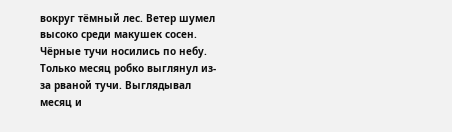вокруг тёмный лес. Ветер шумел высоко среди макушек сосен. Чёрные тучи носились по небу. Только месяц робко выглянул из-за рваной тучи. Выглядывал месяц и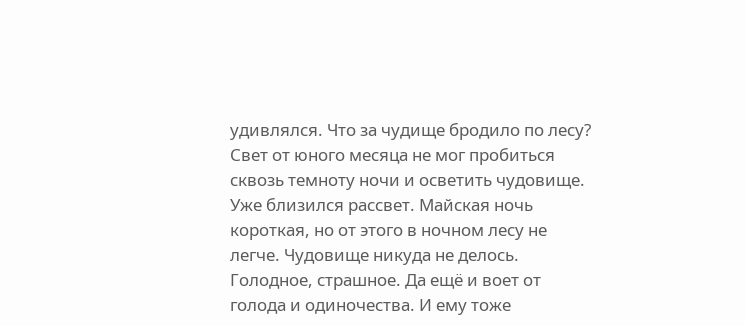удивлялся. Что за чудище бродило по лесу? Свет от юного месяца не мог пробиться сквозь темноту ночи и осветить чудовище. Уже близился рассвет. Майская ночь короткая, но от этого в ночном лесу не легче. Чудовище никуда не делось. Голодное, страшное. Да ещё и воет от голода и одиночества. И ему тоже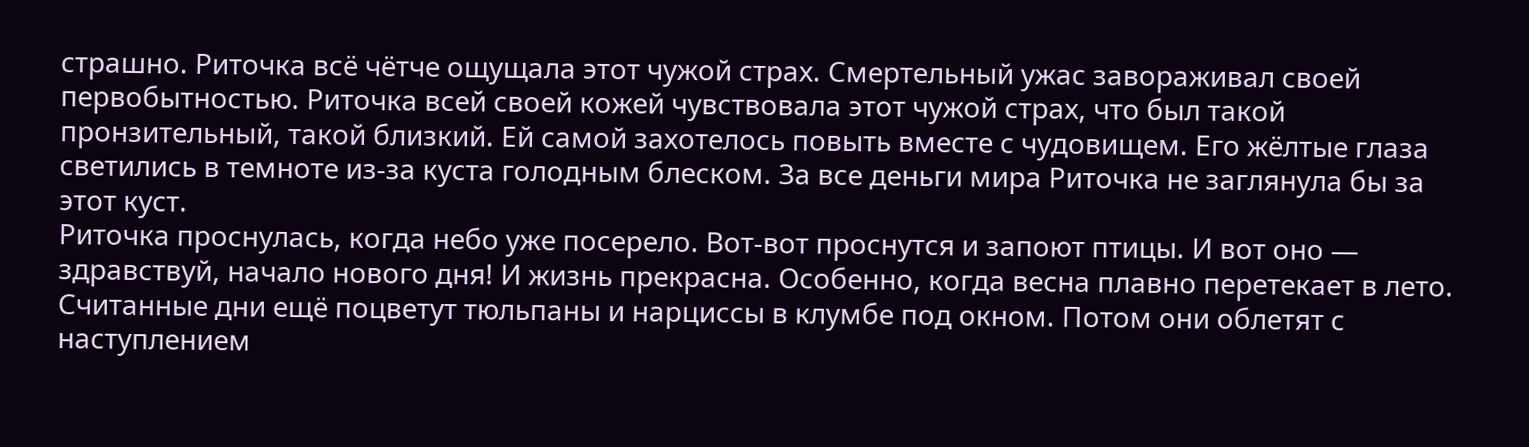страшно. Риточка всё чётче ощущала этот чужой страх. Смертельный ужас завораживал своей первобытностью. Риточка всей своей кожей чувствовала этот чужой страх, что был такой пронзительный, такой близкий. Ей самой захотелось повыть вместе с чудовищем. Его жёлтые глаза светились в темноте из-за куста голодным блеском. За все деньги мира Риточка не заглянула бы за этот куст.
Риточка проснулась, когда небо уже посерело. Вот-вот проснутся и запоют птицы. И вот оно — здравствуй, начало нового дня! И жизнь прекрасна. Особенно, когда весна плавно перетекает в лето. Считанные дни ещё поцветут тюльпаны и нарциссы в клумбе под окном. Потом они облетят с наступлением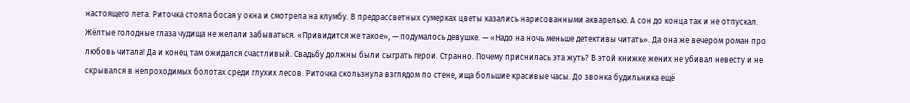настоящего лета. Риточка стояла босая у окна и смотрела на клумбу. В предрассветных сумерках цветы казались нарисованными акварелью. А сон до конца так и не отпускал. Жёлтые голодные глаза чудища не желали забываться. «Привидится же такое», — подумалось девушке. — «Надо на ночь меньше детективы читать». Да она же вечером роман про любовь читала! Да и конец там ожидался счастливый. Свадьбу должны были сыграть герои. Странно. Почему приснилась эта жуть? В этой книжке жених не убивал невесту и не скрывался в непроходимых болотах среди глухих лесов. Риточка скользнула взглядом по стене, ища большие красивые часы. До звонка будильника ещё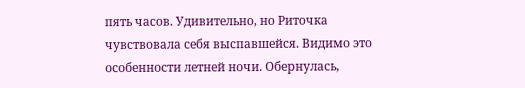пять часов. Удивительно, но Риточка чувствовала себя выспавшейся. Видимо это особенности летней ночи. Обернулась,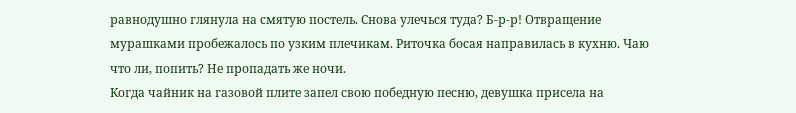равнодушно глянула на смятую постель. Снова улечься туда? Б-р-р! Отвращение мурашками пробежалось по узким плечикам. Риточка босая направилась в кухню. Чаю что ли, попить? Не пропадать же ночи.
Когда чайник на газовой плите запел свою победную песню, девушка присела на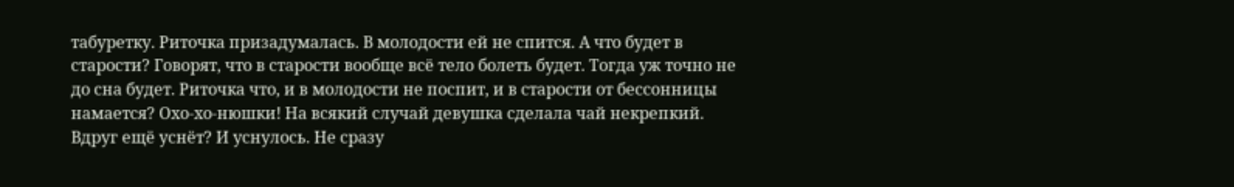табуретку. Риточка призадумалась. В молодости ей не спится. А что будет в старости? Говорят, что в старости вообще всё тело болеть будет. Тогда уж точно не до сна будет. Риточка что, и в молодости не поспит, и в старости от бессонницы намается? Охо-хо-нюшки! На всякий случай девушка сделала чай некрепкий. Вдруг ещё уснёт? И уснулось. Не сразу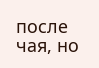после чая, но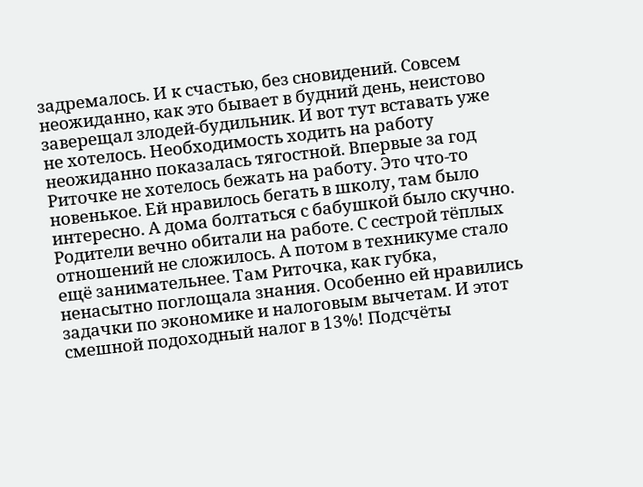задремалось. И к счастью, без сновидений. Совсем неожиданно, как это бывает в будний день, неистово заверещал злодей-будильник. И вот тут вставать уже не хотелось. Необходимость ходить на работу неожиданно показалась тягостной. Впервые за год Риточке не хотелось бежать на работу. Это что-то новенькое. Ей нравилось бегать в школу, там было интересно. А дома болтаться с бабушкой было скучно. Родители вечно обитали на работе. С сестрой тёплых отношений не сложилось. А потом в техникуме стало ещё занимательнее. Там Риточка, как губка, ненасытно поглощала знания. Особенно ей нравились задачки по экономике и налоговым вычетам. И этот смешной подоходный налог в 13%! Подсчёты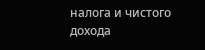налога и чистого дохода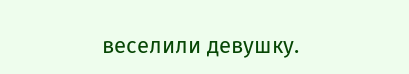веселили девушку.